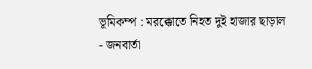ভূমিকম্প : মরক্কোতে নিহত দুই হাজার ছাড়াল - জনবার্তা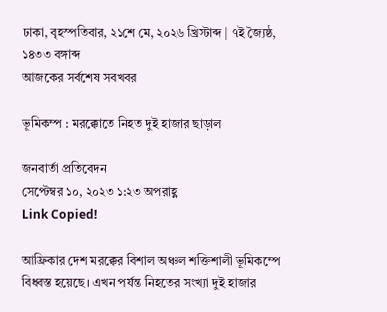ঢাকা, বৃহস্পতিবার, ২১শে মে, ২০২৬ খ্রিস্টাব্দ | ৭ই জ্যৈষ্ঠ, ১৪৩৩ বঙ্গাব্দ
আজকের সর্বশেষ সবখবর

ভূমিকম্প : মরক্কোতে নিহত দুই হাজার ছাড়াল

জনবার্তা প্রতিবেদন
সেপ্টেম্বর ১০, ২০২৩ ১:২৩ অপরাহ্ণ
Link Copied!

আফ্রিকার দেশ মরক্কের বিশাল অঞ্চল শক্তিশালী ভূমিকম্পে বিধ্বস্ত হয়েছে। এখন পর্যন্ত নিহতের সংখ্যা দুই হাজার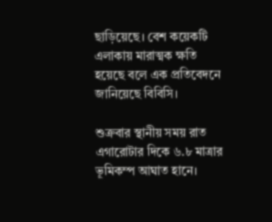ছাড়িয়েছে। বেশ কয়েকটি এলাকায় মারাত্মক ক্ষতি হয়েছে বলে এক প্রতিবেদনে জানিয়েছে বিবিসি।

শুক্রবার স্থানীয় সময় রাত এগারোটার দিকে ৬.৮ মাত্রার ভূমিকম্প আঘাত হানে।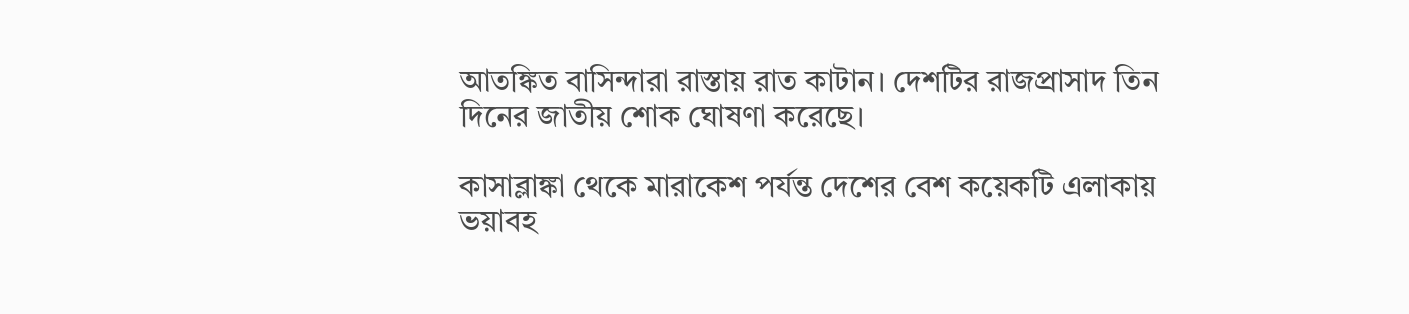আতঙ্কিত বাসিন্দারা রাস্তায় রাত কাটান। দেশটির রাজপ্রাসাদ তিন দিনের জাতীয় শোক ঘোষণা করেছে।

কাসাব্লাঙ্কা থেকে মারাকেশ পর্যন্ত দেশের বেশ কয়েকটি এলাকায় ভয়াবহ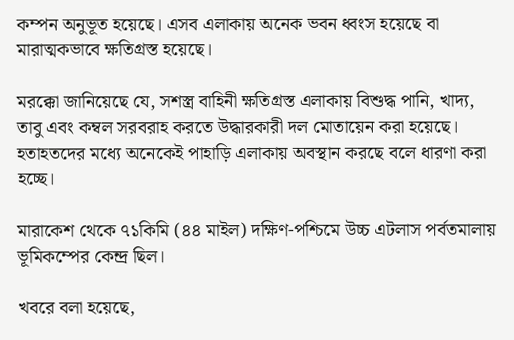কম্পন অনুভূত হয়েছে। এসব এলাকায় অনেক ভবন ধ্বংস হয়েছে বা মারাত্মকভাবে ক্ষতিগ্রস্ত হয়েছে।

মরক্কো জানিয়েছে যে, সশস্ত্র বাহিনী ক্ষতিগ্রস্ত এলাকায় বিশুদ্ধ পানি, খাদ্য, তাবু এবং কম্বল সরবরাহ করতে উদ্ধারকারী দল মোতায়েন করা হয়েছে। হতাহতদের মধ্যে অনেকেই পাহাড়ি এলাকায় অবস্থান করছে বলে ধারণা করা হচ্ছে।

মারাকেশ থেকে ৭১কিমি (৪৪ মাইল) দক্ষিণ-পশ্চিমে উচ্চ এটলাস পর্বতমালায় ভূমিকম্পের কেন্দ্র ছিল।

খবরে বলা হয়েছে,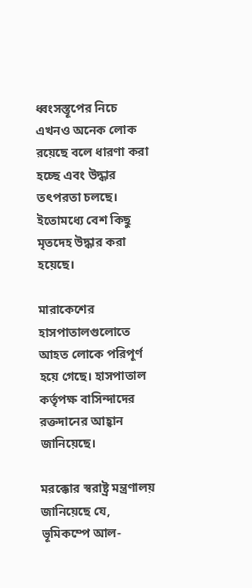ধ্বংসস্তূপের নিচে এখনও অনেক লোক রয়েছে বলে ধারণা করা হচ্ছে এবং উদ্ধার তৎপরতা চলছে। ইতোমধ্যে বেশ কিছু মৃতদেহ উদ্ধার করা হয়েছে।

মারাকেশের হাসপাতালগুলোতে আহত লোকে পরিপূর্ণ হয়ে গেছে। হাসপাতাল কর্তৃপক্ষ বাসিন্দাদের রক্তদানের আহ্বান জানিয়েছে।

মরক্কোর স্বরাষ্ট্র মন্ত্রণালয় জানিয়েছে যে, ভূমিকম্পে আল-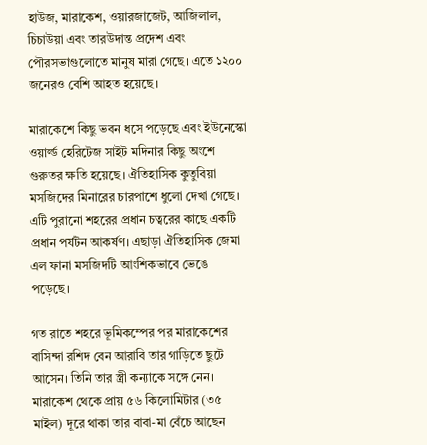হাউজ, মারাকেশ, ওয়ারজাজেট, আজিলাল, চিচাউয়া এবং তারউদান্ত প্রদেশ এবং পৌরসভাগুলোতে মানুষ মারা গেছে। এতে ১২০০ জনেরও বেশি আহত হয়েছে।

মারাকেশে কিছু ভবন ধসে পড়েছে এবং ইউনেস্কো ওয়ার্ল্ড হেরিটেজ সাইট মদিনার কিছু অংশে গুরুতর ক্ষতি হয়েছে। ঐতিহাসিক কুতুবিয়া মসজিদের মিনারের চারপাশে ধুলো দেখা গেছে। এটি পুরানো শহরের প্রধান চত্বরের কাছে একটি প্রধান পর্যটন আকর্ষণ। এছাড়া ঐতিহাসিক জেমা এল ফানা মসজিদটি আংশিকভাবে ভেঙে পড়েছে।

গত রাতে শহরে ভূমিকম্পের পর মারাকেশের বাসিন্দা রশিদ বেন আরাবি তার গাড়িতে ছুটে আসেন। তিনি তার স্ত্রী কন্যাকে সঙ্গে নেন। মারাকেশ থেকে প্রায় ৫৬ কিলোমিটার (৩৫ মাইল) দূরে থাকা তার বাবা-মা বেঁচে আছেন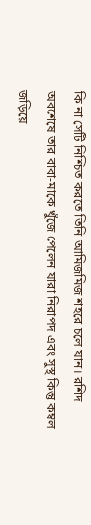কি না সেটি নিশ্চিত করতে তিনি আমিজমিজ শহরে চলে যান। রশিদ অবশেষে তার বাবা-মাকে খুঁজে পেলেন যারা নিরাপদ এবং সুস্থ কিন্তু কম্বল জড়িয়ে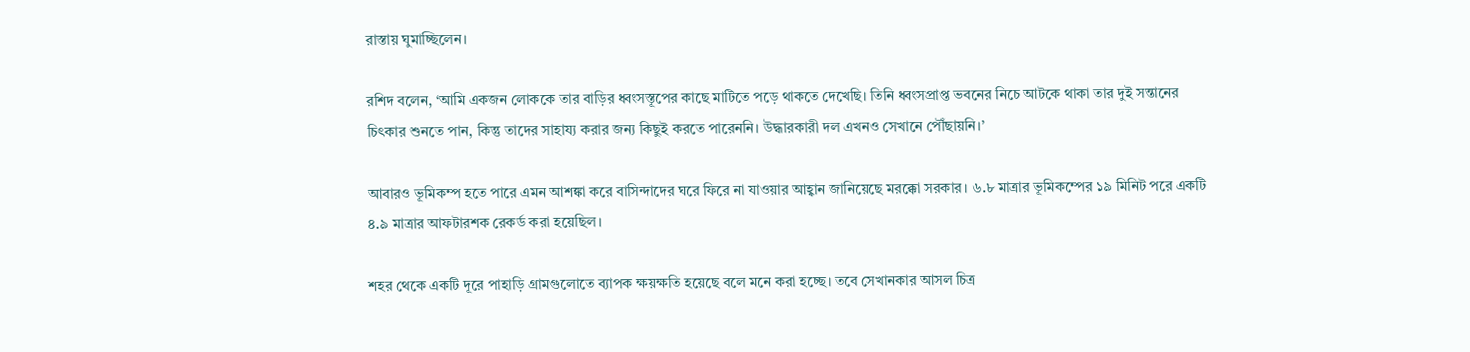রাস্তায় ঘুমাচ্ছিলেন।

রশিদ বলেন, ‘আমি একজন লোককে তার বাড়ির ধ্বংসস্তূপের কাছে মাটিতে পড়ে থাকতে দেখেছি। তিনি ধ্বংসপ্রাপ্ত ভবনের নিচে আটকে থাকা তার দুই সন্তানের চিৎকার শুনতে পান, কিন্তু তাদের সাহায্য করার জন্য কিছুই করতে পারেননি। উদ্ধারকারী দল এখনও সেখানে পৌঁছায়নি।’

আবারও ভূমিকম্প হতে পারে এমন আশঙ্কা করে বাসিন্দাদের ঘরে ফিরে না যাওয়ার আহ্বান জানিয়েছে মরক্কো সরকার। ৬.৮ মাত্রার ভূমিকম্পের ১৯ মিনিট পরে একটি ৪.৯ মাত্রার আফটারশক রেকর্ড করা হয়েছিল।

শহর থেকে একটি দূরে পাহাড়ি গ্রামগুলোতে ব্যাপক ক্ষয়ক্ষতি হয়েছে বলে মনে করা হচ্ছে। তবে সেখানকার আসল চিত্র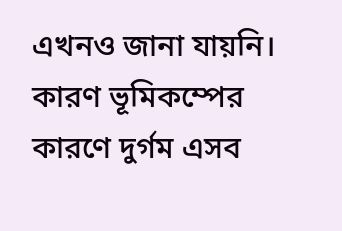এখনও জানা যায়নি। কারণ ভূমিকম্পের কারণে দুর্গম এসব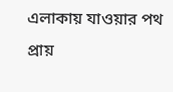এলাকায় যাওয়ার পথ প্রায়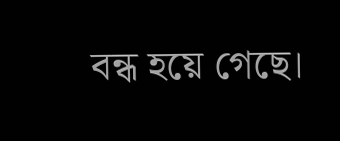বন্ধ হয়ে গেছে।